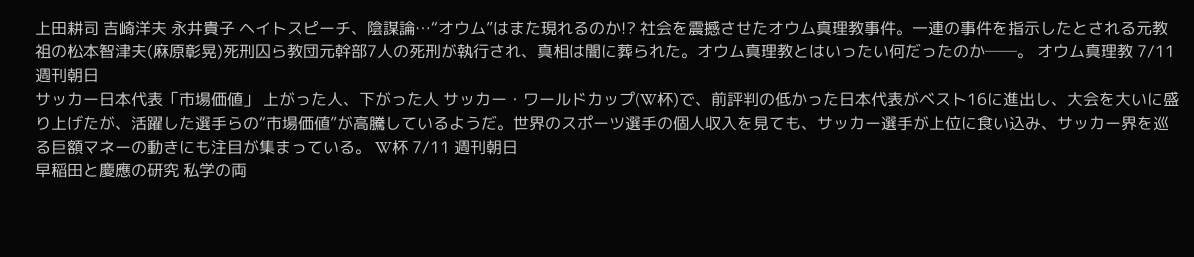上田耕司 吉崎洋夫 永井貴子 ヘイトスピーチ、陰謀論…“オウム”はまた現れるのか!? 社会を震撼させたオウム真理教事件。一連の事件を指示したとされる元教祖の松本智津夫(麻原彰晃)死刑囚ら教団元幹部7人の死刑が執行され、真相は闇に葬られた。オウム真理教とはいったい何だったのか──。 オウム真理教 7/11 週刊朝日
サッカー日本代表「市場価値」 上がった人、下がった人 サッカー・ワールドカップ(W杯)で、前評判の低かった日本代表がベスト16に進出し、大会を大いに盛り上げたが、活躍した選手らの“市場価値”が高騰しているようだ。世界のスポーツ選手の個人収入を見ても、サッカー選手が上位に食い込み、サッカー界を巡る巨額マネーの動きにも注目が集まっている。 W杯 7/11 週刊朝日
早稲田と慶應の研究 私学の両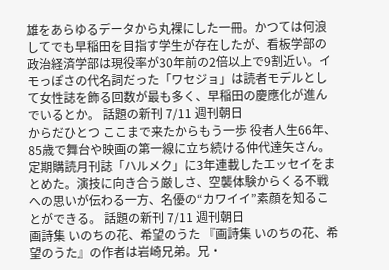雄をあらゆるデータから丸裸にした一冊。かつては何浪してでも早稲田を目指す学生が存在したが、看板学部の政治経済学部は現役率が30年前の2倍以上で9割近い。イモっぽさの代名詞だった「ワセジョ」は読者モデルとして女性誌を飾る回数が最も多く、早稲田の慶應化が進んでいるとか。 話題の新刊 7/11 週刊朝日
からだひとつ ここまで来たからもう一歩 役者人生66年、85歳で舞台や映画の第一線に立ち続ける仲代達矢さん。定期購読月刊誌「ハルメク」に3年連載したエッセイをまとめた。演技に向き合う厳しさ、空襲体験からくる不戦への思いが伝わる一方、名優の“カワイイ”素顔を知ることができる。 話題の新刊 7/11 週刊朝日
画詩集 いのちの花、希望のうた 『画詩集 いのちの花、希望のうた』の作者は岩崎兄弟。兄・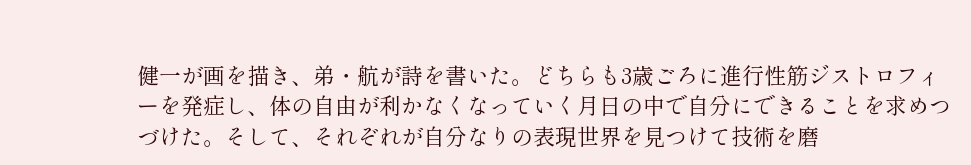健一が画を描き、弟・航が詩を書いた。どちらも3歳ごろに進行性筋ジストロフィーを発症し、体の自由が利かなくなっていく月日の中で自分にできることを求めつづけた。そして、それぞれが自分なりの表現世界を見つけて技術を磨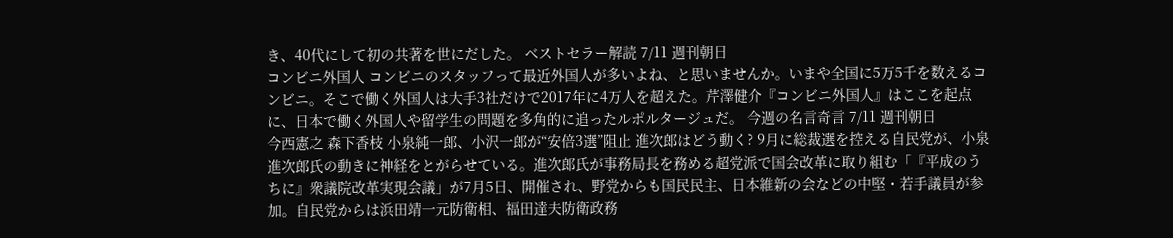き、40代にして初の共著を世にだした。 ベストセラー解読 7/11 週刊朝日
コンビニ外国人 コンビニのスタッフって最近外国人が多いよね、と思いませんか。いまや全国に5万5千を数えるコンビニ。そこで働く外国人は大手3社だけで2017年に4万人を超えた。芹澤健介『コンビニ外国人』はここを起点に、日本で働く外国人や留学生の問題を多角的に追ったルポルタージュだ。 今週の名言奇言 7/11 週刊朝日
今西憲之 森下香枝 小泉純一郎、小沢一郎が“安倍3選”阻止 進次郎はどう動く? 9月に総裁選を控える自民党が、小泉進次郎氏の動きに神経をとがらせている。進次郎氏が事務局長を務める超党派で国会改革に取り組む「『平成のうちに』衆議院改革実現会議」が7月5日、開催され、野党からも国民民主、日本維新の会などの中堅・若手議員が参加。自民党からは浜田靖一元防衛相、福田達夫防衛政務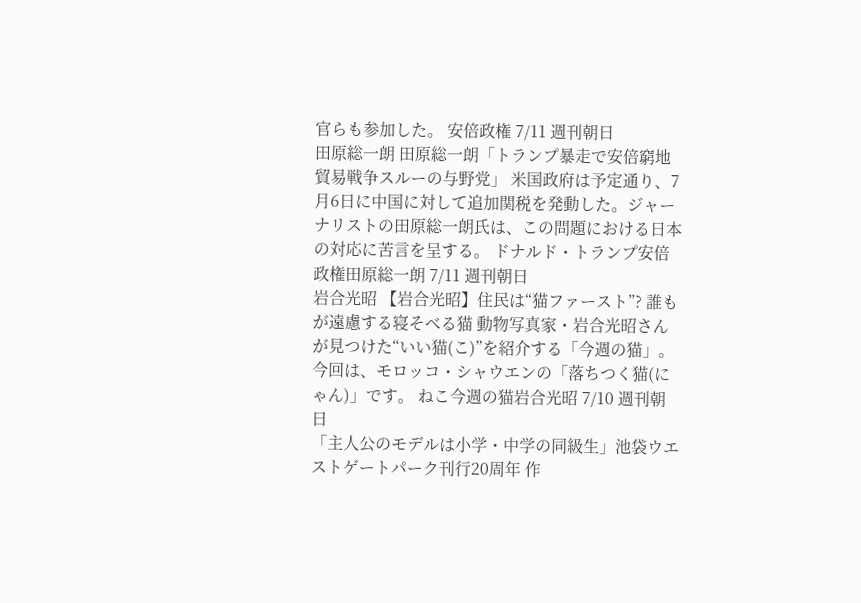官らも参加した。 安倍政権 7/11 週刊朝日
田原総一朗 田原総一朗「トランプ暴走で安倍窮地 貿易戦争スルーの与野党」 米国政府は予定通り、7月6日に中国に対して追加関税を発動した。ジャーナリストの田原総一朗氏は、この問題における日本の対応に苦言を呈する。 ドナルド・トランプ安倍政権田原総一朗 7/11 週刊朝日
岩合光昭 【岩合光昭】住民は“猫ファースト”? 誰もが遠慮する寝そべる猫 動物写真家・岩合光昭さんが見つけた“いい猫(こ)”を紹介する「今週の猫」。今回は、モロッコ・シャウエンの「落ちつく猫(にゃん)」です。 ねこ今週の猫岩合光昭 7/10 週刊朝日
「主人公のモデルは小学・中学の同級生」池袋ウエストゲートパーク刊行20周年 作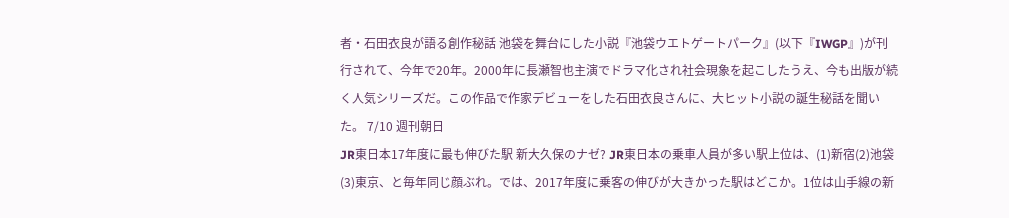者・石田衣良が語る創作秘話 池袋を舞台にした小説『池袋ウエトゲートパーク』(以下『IWGP』)が刊行されて、今年で20年。2000年に長瀬智也主演でドラマ化され社会現象を起こしたうえ、今も出版が続く人気シリーズだ。この作品で作家デビューをした石田衣良さんに、大ヒット小説の誕生秘話を聞いた。 7/10 週刊朝日
JR東日本17年度に最も伸びた駅 新大久保のナゼ? JR東日本の乗車人員が多い駅上位は、(1)新宿(2)池袋(3)東京、と毎年同じ顔ぶれ。では、2017年度に乗客の伸びが大きかった駅はどこか。1位は山手線の新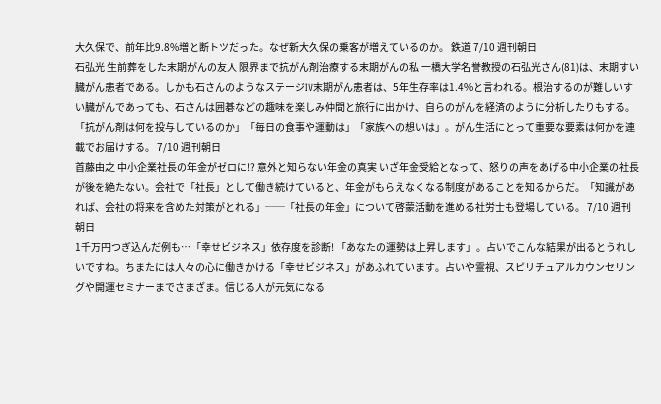大久保で、前年比9.8%増と断トツだった。なぜ新大久保の乗客が増えているのか。 鉄道 7/10 週刊朝日
石弘光 生前葬をした末期がんの友人 限界まで抗がん剤治療する末期がんの私 一橋大学名誉教授の石弘光さん(81)は、末期すい臓がん患者である。しかも石さんのようなステージIV末期がん患者は、5年生存率は1.4%と言われる。根治するのが難しいすい臓がんであっても、石さんは囲碁などの趣味を楽しみ仲間と旅行に出かけ、自らのがんを経済のように分析したりもする。「抗がん剤は何を投与しているのか」「毎日の食事や運動は」「家族への想いは」。がん生活にとって重要な要素は何かを連載でお届けする。 7/10 週刊朝日
首藤由之 中小企業社長の年金がゼロに!? 意外と知らない年金の真実 いざ年金受給となって、怒りの声をあげる中小企業の社長が後を絶たない。会社で「社長」として働き続けていると、年金がもらえなくなる制度があることを知るからだ。「知識があれば、会社の将来を含めた対策がとれる」──「社長の年金」について啓蒙活動を進める社労士も登場している。 7/10 週刊朝日
1千万円つぎ込んだ例も…「幸せビジネス」依存度を診断! 「あなたの運勢は上昇します」。占いでこんな結果が出るとうれしいですね。ちまたには人々の心に働きかける「幸せビジネス」があふれています。占いや霊視、スピリチュアルカウンセリングや開運セミナーまでさまざま。信じる人が元気になる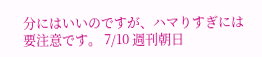分にはいいのですが、ハマりすぎには要注意です。 7/10 週刊朝日